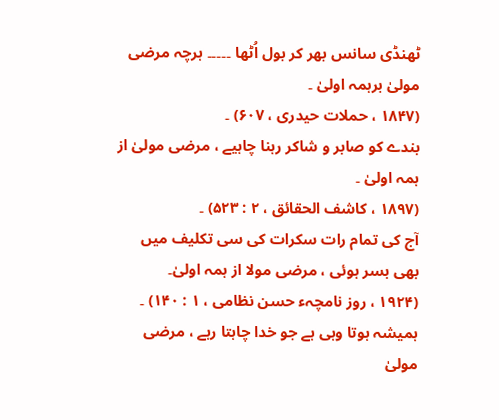ٹھنڈی سانس بھر کر بول اُٹھا ۔۔۔۔۔ ہرچہ مرضی مولیٰ برہمہ اولیٰ ۔
(۱۸۴۷ ، حملات حیدری ، ۶۰۷) ۔
بندے کو صابر و شاکر رہنا چاہیے ، مرضی مولیٰ از ہمہ اولیٰ ۔
(۱۸۹۷ ، کاشف الحقائق ، ۲ : ۵۲۳) ۔
آج کی تمام رات سکرات کی سی تکلیف میں بھی بسر ہوئی ، مرضی مولا از ہمہ اولیٰ۔
(۱۹۲۴ ، روز نامچہء حسن نظامی ، ۱ : ۱۴۰) ۔
ہمیشہ ہوتا وہی ہے جو خدا چاہتا رہے ، مرضی مولیٰ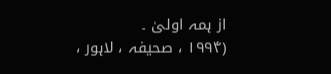از ہمہ اولیٰ ۔
(۱۹۹۴ ، صحیفہ ، لاہور ،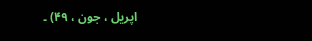اپریل ، جون ، ۴۹) ۔